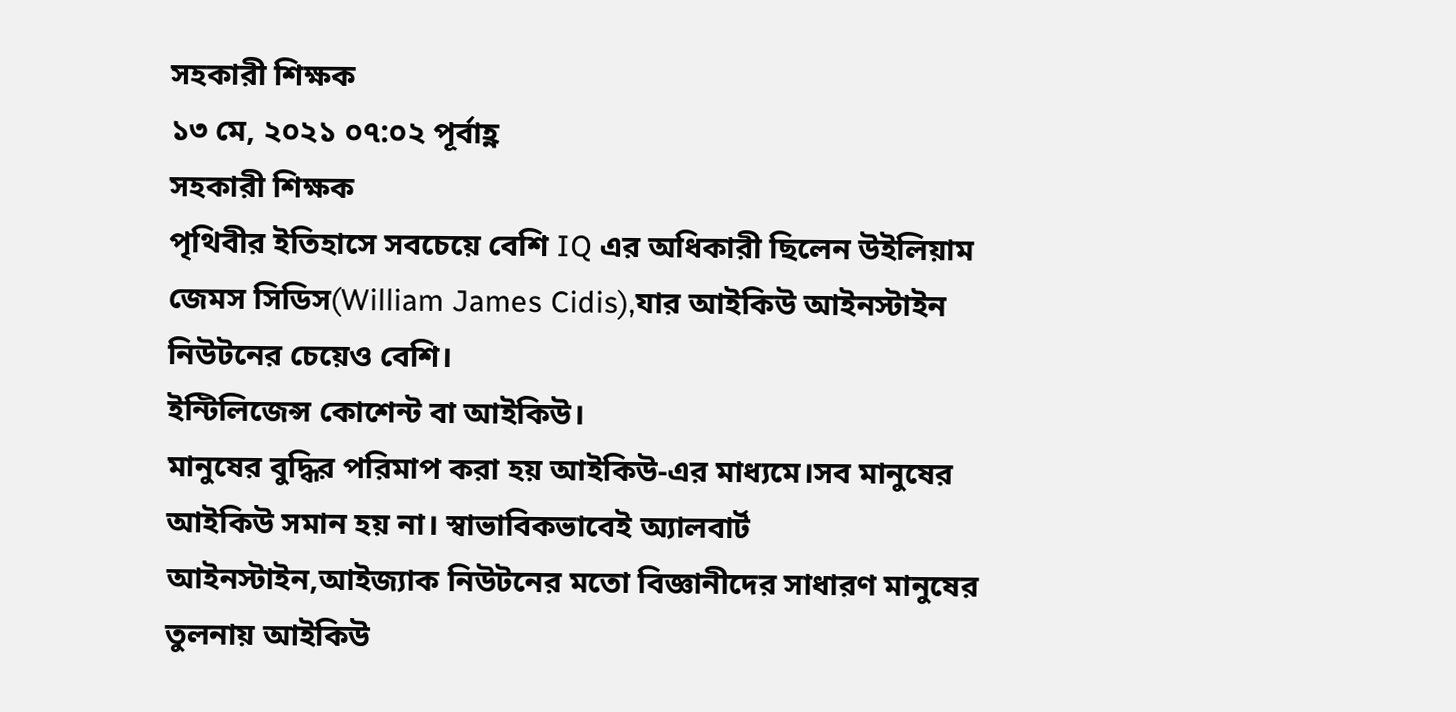সহকারী শিক্ষক
১৩ মে, ২০২১ ০৭:০২ পূর্বাহ্ণ
সহকারী শিক্ষক
পৃথিবীর ইতিহাসে সবচেয়ে বেশি IQ এর অধিকারী ছিলেন উইলিয়াম জেমস সিডিস(William James Cidis),যার আইকিউ আইনস্টাইন নিউটনের চেয়েও বেশি।
ইন্টিলিজেন্স কোশেন্ট বা আইকিউ।
মানুষের বুদ্ধির পরিমাপ করা হয় আইকিউ-এর মাধ্যমে।সব মানুষের আইকিউ সমান হয় না। স্বাভাবিকভাবেই অ্যালবার্ট আইনস্টাইন,আইজ্যাক নিউটনের মতো বিজ্ঞানীদের সাধারণ মানুষের তুলনায় আইকিউ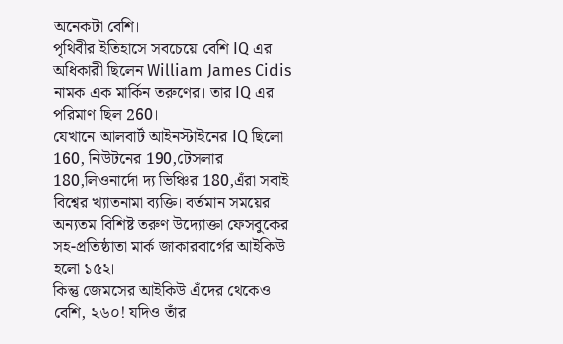অনেকটা বেশি।
পৃথিবীর ইতিহাসে সবচেয়ে বেশি IQ এর অধিকারী ছিলেন William James Cidis নামক এক মার্কিন তরুণের। তার IQ এর পরিমাণ ছিল 260।
যেখানে আলবার্ট আইনস্টাইনের IQ ছিলো 160, নিউটনের 190,টেসলার 180,লিওনার্দো দ্য ভিঞ্চির 180,এঁরা সবাই বিশ্বের খ্যাতনামা ব্যক্তি। বর্তমান সময়ের অন্যতম বিশিষ্ট তরুণ উদ্যোক্তা ফেসবুকের সহ-প্রতিষ্ঠাতা মার্ক জাকারবার্গের আইকিউ হলো ১৫২।
কিন্তু জেমসের আইকিউ এঁদের থেকেও বেশি, ২৬০! যদিও তাঁর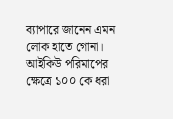ব্যাপারে জানেন এমন লোক হাতে গোনা।
আইকিউ পরিমাপের ক্ষেত্রে ১০০ কে ধরা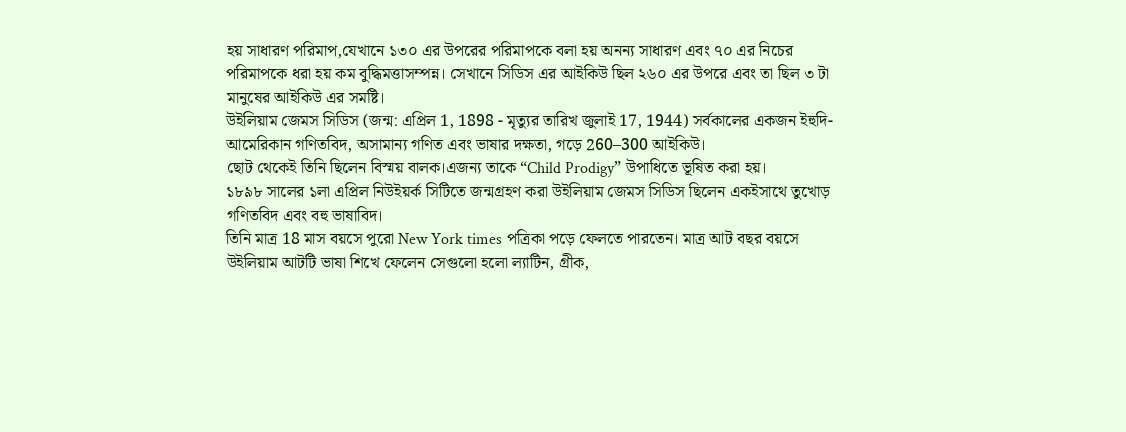হয় সাধারণ পরিমাপ,যেখানে ১৩০ এর উপরের পরিমাপকে বলা হয় অনন্য সাধারণ এবং ৭০ এর নিচের পরিমাপকে ধরা হয় কম বুদ্ধিমত্তাসম্পন্ন। সেখানে সিডিস এর আইকিউ ছিল ২৬০ এর উপরে এবং তা ছিল ৩ টা মানুষের আইকিউ এর সমষ্টি।
উইলিয়াম জেমস সিডিস (জন্ম: এপ্রিল 1, 1898 - মৃত্যুর তারিখ জুলাই 17, 1944) সর্বকালের একজন ইহুদি-আমেরিকান গণিতবিদ, অসামান্য গণিত এবং ভাষার দক্ষতা, গড়ে 260–300 আইকিউ।
ছোট থেকেই তিনি ছিলেন বিস্ময় বালক।এজন্য তাকে “Child Prodigy” উপাধিতে ভূষিত করা হয়।
১৮৯৮ সালের ১লা এপ্রিল নিউইয়র্ক সিটিতে জন্মগ্রহণ করা উইলিয়াম জেমস সিডিস ছিলেন একইসাথে তুখোড় গণিতবিদ এবং বহু ভাষাবিদ।
তিনি মাত্র 18 মাস বয়সে পুরো New York times পত্রিকা পড়ে ফেলতে পারতেন। মাত্র আট বছর বয়সে উইলিয়াম আটটি ভাষা শিখে ফেলেন সেগুলো হলো ল্যাটিন, গ্ৰীক,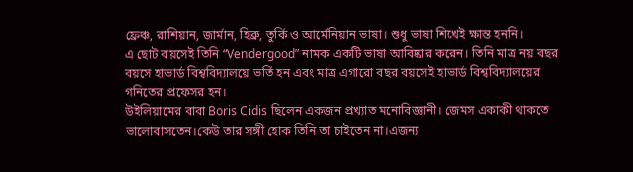ফ্রেঞ্চ, রাশিয়ান, জার্মান, হিব্রু, তুর্কি ও আর্মেনিয়ান ভাষা। শুধু ভাষা শিখেই ক্ষান্ত হননি।
এ ছোট বয়সেই তিনি “Vendergood” নামক একটি ভাষা আবিষ্কার করেন। তিনি মাত্র নয় বছর বয়সে হাভার্ড বিশ্ববিদ্যালয়ে ভর্তি হন এবং মাত্র এগারো বছর বয়সেই হাভার্ড বিশ্ববিদ্যালয়ের গনিতের প্রফেসর হন।
উইলিয়ামের বাবা Boris Cidis ছিলেন একজন প্রখ্যাত মনোবিজ্ঞানী। জেমস একাকী থাকতে ভালোবাসতেন।কেউ তার সঙ্গী হোক তিনি তা চাইতেন না।এজন্য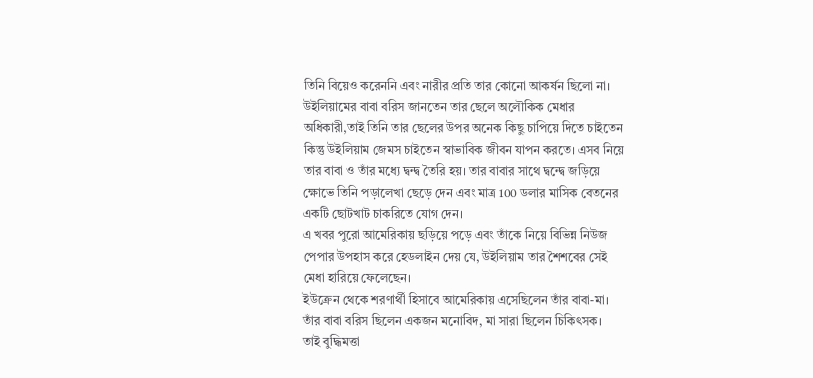তিনি বিয়েও করেননি এবং নারীর প্রতি তার কোনো আকর্ষন ছিলো না।
উইলিয়ামের বাবা বরিস জানতেন তার ছেলে অলৌকিক মেধার অধিকারী,তাই তিনি তার ছেলের উপর অনেক কিছু চাপিয়ে দিতে চাইতেন কিন্তু উইলিয়াম জেমস চাইতেন স্বাভাবিক জীবন যাপন করতে। এসব নিয়ে তার বাবা ও তাঁর মধ্যে দ্বন্দ্ব তৈরি হয়। তার বাবার সাথে দ্বন্দ্বে জড়িয়ে ক্ষোভে তিনি পড়ালেখা ছেড়ে দেন এবং মাত্র 100 ডলার মাসিক বেতনের একটি ছোটখাট চাকরিতে যোগ দেন।
এ খবর পুরো আমেরিকায় ছড়িয়ে পড়ে এবং তাঁকে নিয়ে বিভিন্ন নিউজ পেপার উপহাস করে হেডলাইন দেয় যে, উইলিয়াম তার শৈশবের সেই মেধা হারিয়ে ফেলেছেন।
ইউক্রেন থেকে শরণার্থী হিসাবে আমেরিকায় এসেছিলেন তাঁর বাবা-মা। তাঁর বাবা বরিস ছিলেন একজন মনোবিদ, মা সারা ছিলেন চিকিৎসক।
তাই বুদ্ধিমত্তা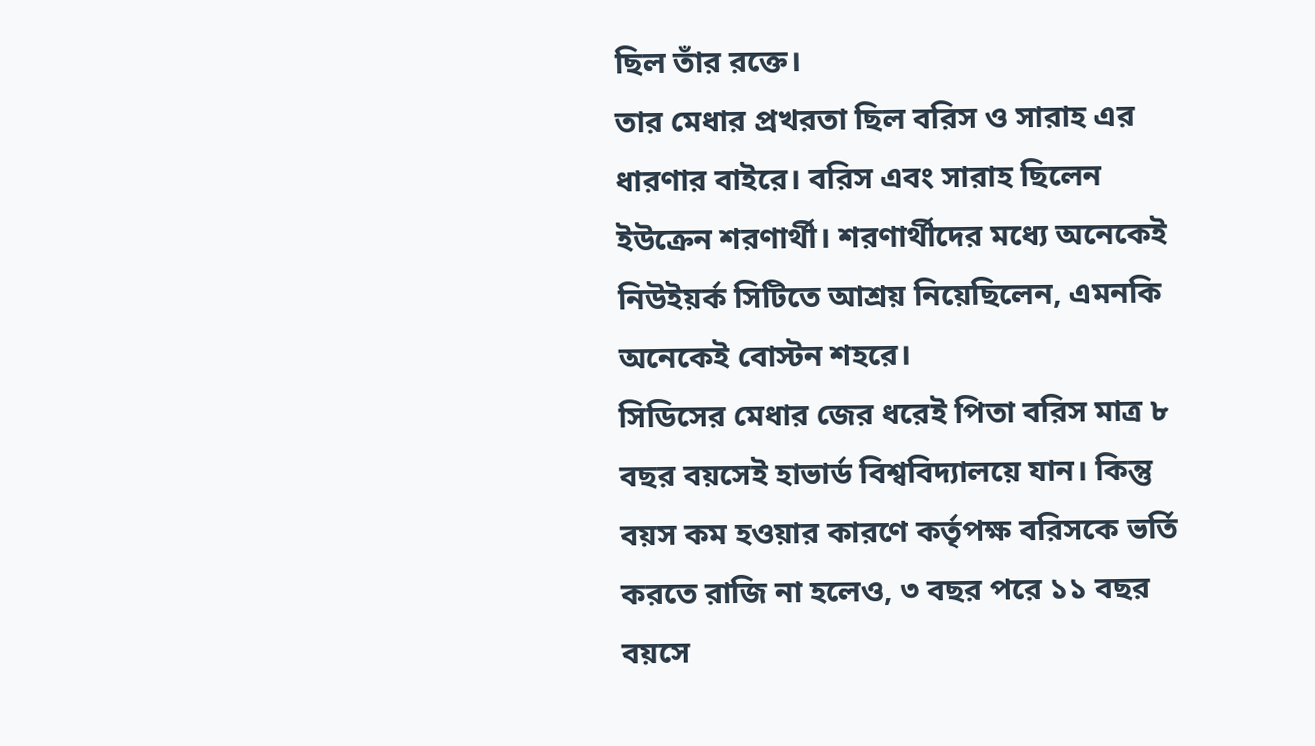ছিল তাঁর রক্তে।
তার মেধার প্রখরতা ছিল বরিস ও সারাহ এর ধারণার বাইরে। বরিস এবং সারাহ ছিলেন ইউক্রেন শরণার্থী। শরণার্থীদের মধ্যে অনেকেই নিউইয়র্ক সিটিতে আশ্রয় নিয়েছিলেন, এমনকি অনেকেই বোস্টন শহরে।
সিডিসের মেধার জের ধরেই পিতা বরিস মাত্র ৮ বছর বয়সেই হাভার্ড বিশ্ববিদ্যালয়ে যান। কিন্তু বয়স কম হওয়ার কারণে কর্তৃপক্ষ বরিসকে ভর্তি করতে রাজি না হলেও, ৩ বছর পরে ১১ বছর বয়সে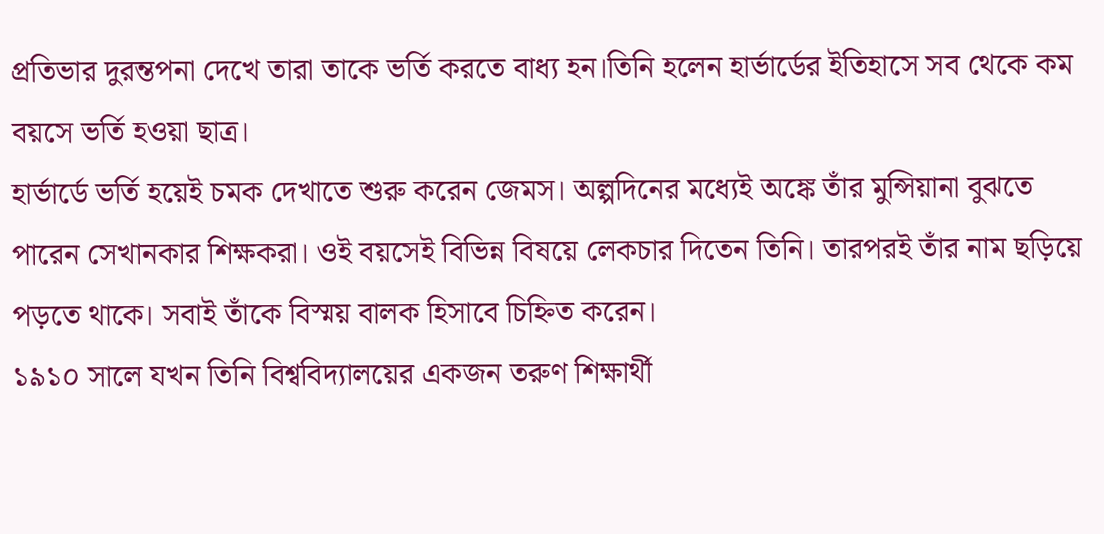প্রতিভার দুরন্তপনা দেখে তারা তাকে ভর্তি করতে বাধ্য হন।তিনি হলেন হার্ভার্ডের ইতিহাসে সব থেকে কম বয়সে ভর্তি হওয়া ছাত্র।
হার্ভার্ডে ভর্তি হয়েই চমক দেখাতে শুরু করেন জেমস। অল্পদিনের মধ্যেই অঙ্কে তাঁর মুন্সিয়ানা বুঝতে পারেন সেখানকার শিক্ষকরা। ওই বয়সেই বিভিন্ন বিষয়ে লেকচার দিতেন তিনি। তারপরই তাঁর নাম ছড়িয়ে পড়তে থাকে। সবাই তাঁকে বিস্ময় বালক হিসাবে চিহ্নিত করেন।
১৯১০ সালে যখন তিনি বিশ্ববিদ্যালয়ের একজন তরুণ শিক্ষার্থী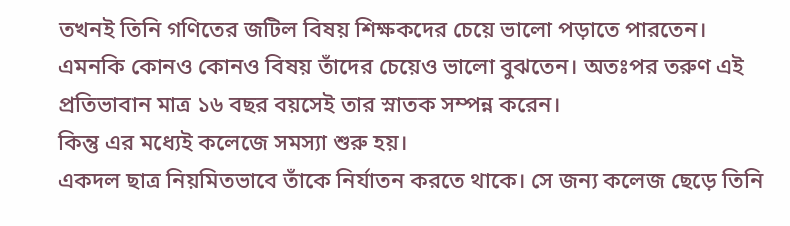তখনই তিনি গণিতের জটিল বিষয় শিক্ষকদের চেয়ে ভালো পড়াতে পারতেন। এমনকি কোনও কোনও বিষয় তাঁদের চেয়েও ভালো বুঝতেন। অতঃপর তরুণ এই প্রতিভাবান মাত্র ১৬ বছর বয়সেই তার স্নাতক সম্পন্ন করেন।
কিন্তু এর মধ্যেই কলেজে সমস্যা শুরু হয়।
একদল ছাত্র নিয়মিতভাবে তাঁকে নির্যাতন করতে থাকে। সে জন্য কলেজ ছেড়ে তিনি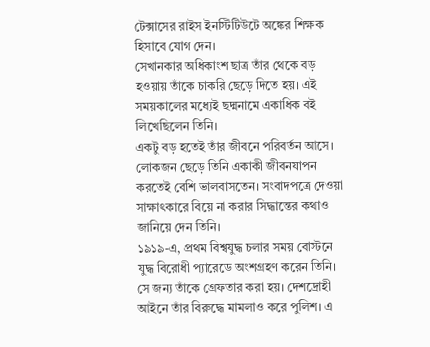টেক্সাসের রাইস ইনস্টিটিউটে অঙ্কের শিক্ষক হিসাবে যোগ দেন।
সেখানকার অধিকাংশ ছাত্র তাঁর থেকে বড় হওয়ায় তাঁকে চাকরি ছেড়ে দিতে হয়। এই সময়কালের মধ্যেই ছদ্মনামে একাধিক বই লিখেছিলেন তিনি।
একটু বড় হতেই তাঁর জীবনে পরিবর্তন আসে। লোকজন ছেড়ে তিনি একাকী জীবনযাপন করতেই বেশি ভালবাসতেন। সংবাদপত্রে দেওয়া সাক্ষাৎকারে বিয়ে না করার সিদ্ধান্তের কথাও জানিয়ে দেন তিনি।
১৯১৯-এ, প্রথম বিশ্বযুদ্ধ চলার সময় বোস্টনে যুদ্ধ বিরোধী প্যারেডে অংশগ্রহণ করেন তিনি। সে জন্য তাঁকে গ্রেফতার করা হয়। দেশদ্রোহী আইনে তাঁর বিরুদ্ধে মামলাও করে পুলিশ। এ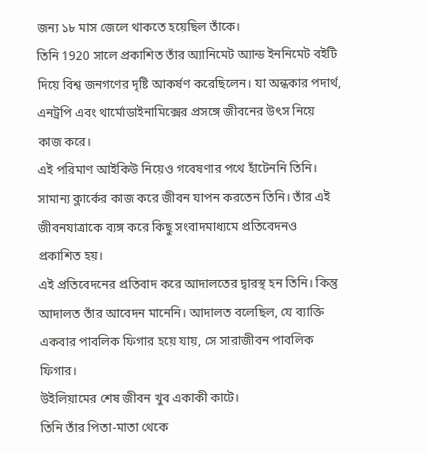জন্য ১৮ মাস জেলে থাকতে হয়েছিল তাঁকে।
তিনি 1920 সালে প্রকাশিত তাঁর অ্যানিমেট অ্যান্ড ইননিমেট বইটি দিয়ে বিশ্ব জনগণের দৃষ্টি আকর্ষণ করেছিলেন। যা অন্ধকার পদার্থ, এনট্রপি এবং থার্মোডাইনামিক্সের প্রসঙ্গে জীবনের উৎস নিয়ে কাজ করে।
এই পরিমাণ আইকিউ নিয়েও গবেষণার পথে হাঁটেননি তিনি। সামান্য ক্লার্কের কাজ করে জীবন যাপন করতেন তিনি। তাঁর এই জীবনযাত্রাকে ব্যঙ্গ করে কিছু সংবাদমাধ্যমে প্রতিবেদনও প্রকাশিত হয়।
এই প্রতিবেদনের প্রতিবাদ করে আদালতের দ্বারস্থ হন তিনি। কিন্তু আদালত তাঁর আবেদন মানেনি। আদালত বলেছিল, যে ব্যাক্তি একবার পাবলিক ফিগার হয়ে যায়, সে সারাজীবন পাবলিক ফিগার।
উইলিয়ামের শেষ জীবন খুব একাকী কাটে।
তিনি তাঁর পিতা-মাতা থেকে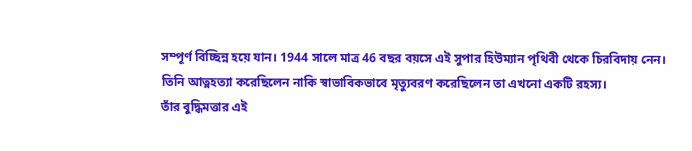সম্পূর্ণ বিচ্ছিন্ন হয়ে যান। 1944 সালে মাত্র 46 বছর বয়সে এই সুপার হিউম্যান পৃথিবী থেকে চিরবিদায় নেন।
তিনি আত্নহত্যা করেছিলেন নাকি স্বাভাবিকভাবে মৃত্যুবরণ করেছিলেন তা এখনো একটি রহস্য।
তাঁর বুদ্ধিমত্তার এই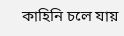কাহিনি চলে যায়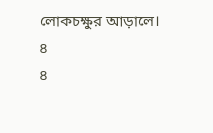লোকচক্ষুর আড়ালে।
৪
৪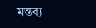মন্তব্য